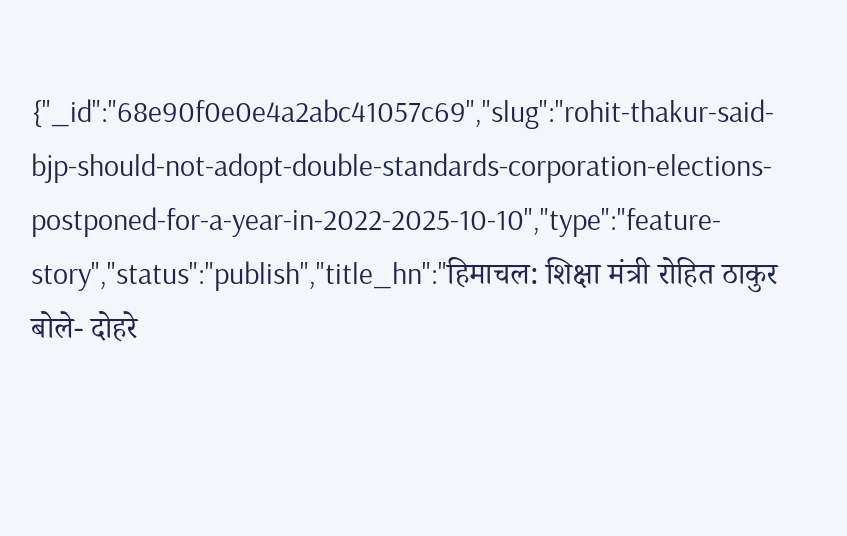{"_id":"68e90f0e0e4a2abc41057c69","slug":"rohit-thakur-said-bjp-should-not-adopt-double-standards-corporation-elections-postponed-for-a-year-in-2022-2025-10-10","type":"feature-story","status":"publish","title_hn":"हिमाचल: शिक्षा मंत्री रोहित ठाकुर बोले- दोहरे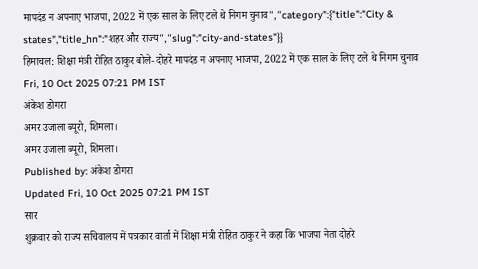मापदंड न अपनाए भाजपा, 2022 में एक साल के लिए टले थे निगम चुनाव","category":{"title":"City & states","title_hn":"शहर और राज्य","slug":"city-and-states"}}
हिमाचल: शिक्षा मंत्री रोहित ठाकुर बोले- दोहरे मापदंड न अपनाए भाजपा, 2022 में एक साल के लिए टले थे निगम चुनाव
Fri, 10 Oct 2025 07:21 PM IST
अंकेश डोगरा
अमर उजाला ब्यूरो, शिमला।
अमर उजाला ब्यूरो, शिमला।
Published by: अंकेश डोगरा
Updated Fri, 10 Oct 2025 07:21 PM IST
सार
शुक्रवार को राज्य सचिवालय में पत्रकार वार्ता में शिक्षा मंत्री रोहित ठाकुर ने कहा कि भाजपा नेता दोहरे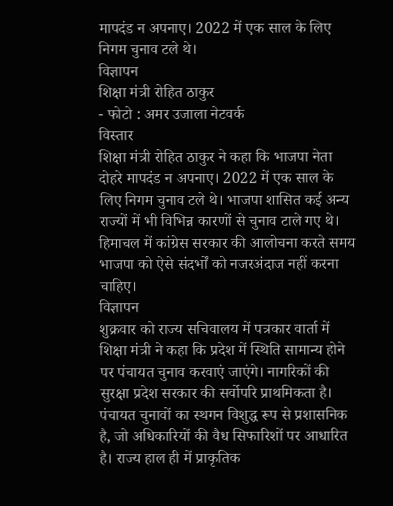मापदंड न अपनाए। 2022 में एक साल के लिए निगम चुनाव टले थे।
विज्ञापन
शिक्षा मंत्री रोहित ठाकुर
- फोटो : अमर उजाला नेटवर्क
विस्तार
शिक्षा मंत्री रोहित ठाकुर ने कहा कि भाजपा नेता दोहरे मापदंड न अपनाए। 2022 में एक साल के लिए निगम चुनाव टले थे। भाजपा शासित कई अन्य राज्यों में भी विभिन्न कारणों से चुनाव टाले गए थे। हिमाचल में कांग्रेस सरकार की आलोचना करते समय भाजपा को ऐसे संदर्भों को नजरअंदाज नहीं करना चाहिए।
विज्ञापन
शुक्रवार को राज्य सचिवालय में पत्रकार वार्ता में शिक्षा मंत्री ने कहा कि प्रदेश में स्थिति सामान्य होने पर पंचायत चुनाव करवाएं जाएंगे। नागरिकों की सुरक्षा प्रदेश सरकार की सर्वोपरि प्राथमिकता है। पंचायत चुनावों का स्थगन विशुद्ध रूप से प्रशासनिक है, जो अधिकारियों की वैध सिफारिशों पर आधारित है। राज्य हाल ही में प्राकृतिक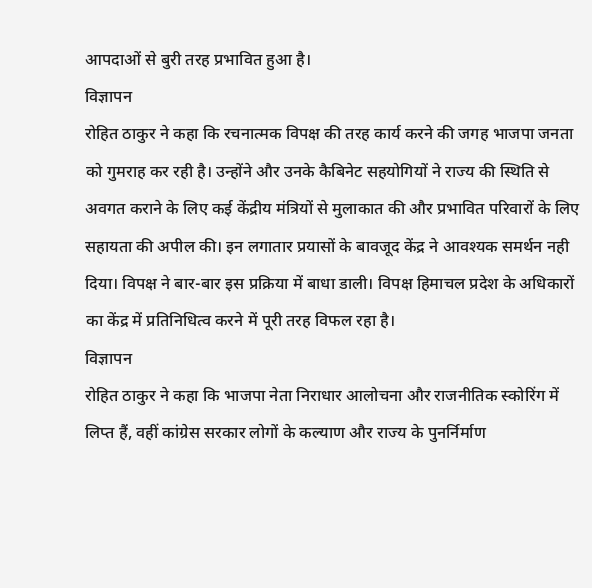आपदाओं से बुरी तरह प्रभावित हुआ है।
विज्ञापन
रोहित ठाकुर ने कहा कि रचनात्मक विपक्ष की तरह कार्य करने की जगह भाजपा जनता को गुमराह कर रही है। उन्होंने और उनके कैबिनेट सहयोगियों ने राज्य की स्थिति से अवगत कराने के लिए कई केंद्रीय मंत्रियों से मुलाकात की और प्रभावित परिवारों के लिए सहायता की अपील की। इन लगातार प्रयासों के बावजूद केंद्र ने आवश्यक समर्थन नही दिया। विपक्ष ने बार-बार इस प्रक्रिया में बाधा डाली। विपक्ष हिमाचल प्रदेश के अधिकारों का केंद्र में प्रतिनिधित्व करने में पूरी तरह विफल रहा है।
विज्ञापन
रोहित ठाकुर ने कहा कि भाजपा नेता निराधार आलोचना और राजनीतिक स्कोरिंग में लिप्त हैं, वहीं कांग्रेस सरकार लोगों के कल्याण और राज्य के पुनर्निर्माण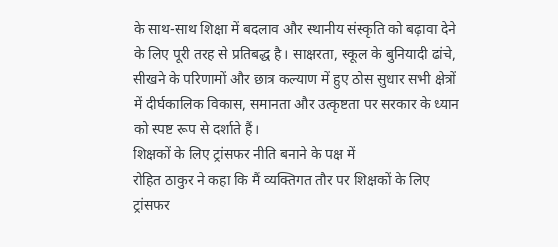के साथ-साथ शिक्षा में बदलाव और स्थानीय संस्कृति को बढ़ावा देने के लिए पूरी तरह से प्रतिबद्ध है। साक्षरता, स्कूल के बुनियादी ढांचे, सीखने के परिणामों और छात्र कल्याण में हुए ठोस सुधार सभी क्षेत्रों में दीर्घकालिक विकास, समानता और उत्कृष्टता पर सरकार के ध्यान को स्पष्ट रूप से दर्शाते हैं।
शिक्षकों के लिए ट्रांसफर नीति बनाने के पक्ष में
रोहित ठाकुर ने कहा कि मैं व्यक्तिगत तौर पर शिक्षकों के लिए ट्रांसफर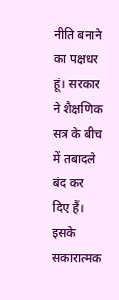नीति बनाने का पक्षधर हूं। सरकार ने शैक्षणिक सत्र के बीच में तबादले बंद कर दिए हैं। इसके सकारात्मक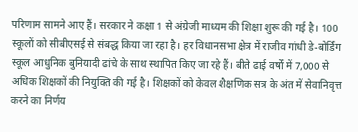परिणाम सामने आए हैं। सरकार ने कक्षा 1 से अंग्रेजी माध्यम की शिक्षा शुरू की गई है। 100 स्कूलों को सीबीएसई से संबद्ध किया जा रहा है। हर विधानसभा क्षेत्र में राजीव गांधी डे-बोर्डिंग स्कूल आधुनिक बुनियादी ढांचे के साथ स्थापित किए जा रहे हैं। बीते ढाई वर्षों में 7,000 से अधिक शिक्षकों की नियुक्ति की गई है। शिक्षकों को केवल शैक्षणिक सत्र के अंत में सेवानिवृत्त करने का निर्णय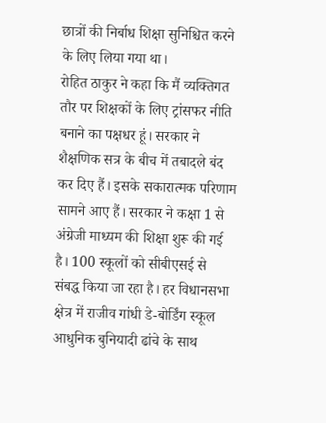छात्रों की निर्बाध शिक्षा सुनिश्चित करने के लिए लिया गया था।
रोहित ठाकुर ने कहा कि मैं व्यक्तिगत तौर पर शिक्षकों के लिए ट्रांसफर नीति बनाने का पक्षधर हूं। सरकार ने शैक्षणिक सत्र के बीच में तबादले बंद कर दिए हैं। इसके सकारात्मक परिणाम सामने आए हैं। सरकार ने कक्षा 1 से अंग्रेजी माध्यम की शिक्षा शुरू की गई है। 100 स्कूलों को सीबीएसई से संबद्ध किया जा रहा है। हर विधानसभा क्षेत्र में राजीव गांधी डे-बोर्डिंग स्कूल आधुनिक बुनियादी ढांचे के साथ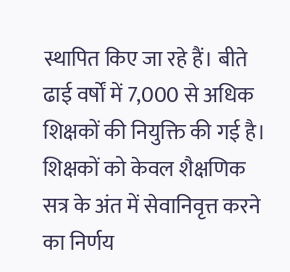स्थापित किए जा रहे हैं। बीते ढाई वर्षों में 7,000 से अधिक शिक्षकों की नियुक्ति की गई है। शिक्षकों को केवल शैक्षणिक सत्र के अंत में सेवानिवृत्त करने का निर्णय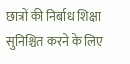छात्रों की निर्बाध शिक्षा सुनिश्चित करने के लिए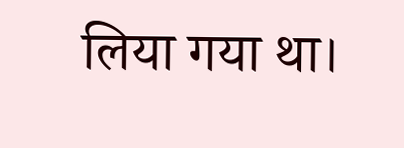लिया गया था।